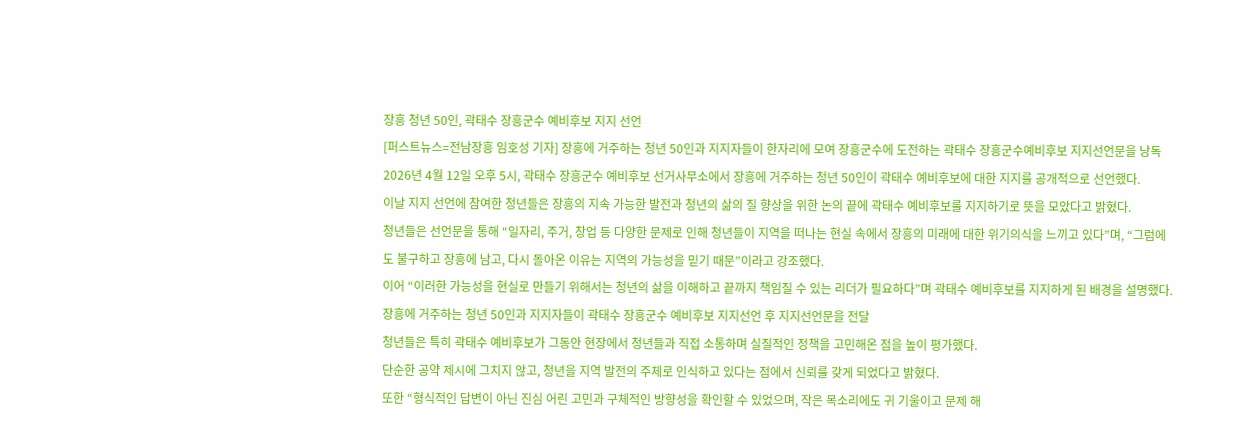장흥 청년 50인, 곽태수 장흥군수 예비후보 지지 선언
[퍼스트뉴스=전남장흥 임호성 기자] 장흥에 거주하는 청년 50인과 지지자들이 한자리에 모여 장흥군수에 도전하는 곽태수 장흥군수예비후보 지지선언문을 낭독
2026년 4월 12일 오후 5시, 곽태수 장흥군수 예비후보 선거사무소에서 장흥에 거주하는 청년 50인이 곽태수 예비후보에 대한 지지를 공개적으로 선언했다.
이날 지지 선언에 참여한 청년들은 장흥의 지속 가능한 발전과 청년의 삶의 질 향상을 위한 논의 끝에 곽태수 예비후보를 지지하기로 뜻을 모았다고 밝혔다.
청년들은 선언문을 통해 “일자리, 주거, 창업 등 다양한 문제로 인해 청년들이 지역을 떠나는 현실 속에서 장흥의 미래에 대한 위기의식을 느끼고 있다”며, “그럼에도 불구하고 장흥에 남고, 다시 돌아온 이유는 지역의 가능성을 믿기 때문”이라고 강조했다.
이어 “이러한 가능성을 현실로 만들기 위해서는 청년의 삶을 이해하고 끝까지 책임질 수 있는 리더가 필요하다”며 곽태수 예비후보를 지지하게 된 배경을 설명했다.
장흥에 거주하는 청년 50인과 지지자들이 곽태수 장흥군수 예비후보 지지선언 후 지지선언문을 전달
청년들은 특히 곽태수 예비후보가 그동안 현장에서 청년들과 직접 소통하며 실질적인 정책을 고민해온 점을 높이 평가했다.
단순한 공약 제시에 그치지 않고, 청년을 지역 발전의 주체로 인식하고 있다는 점에서 신뢰를 갖게 되었다고 밝혔다.
또한 “형식적인 답변이 아닌 진심 어린 고민과 구체적인 방향성을 확인할 수 있었으며, 작은 목소리에도 귀 기울이고 문제 해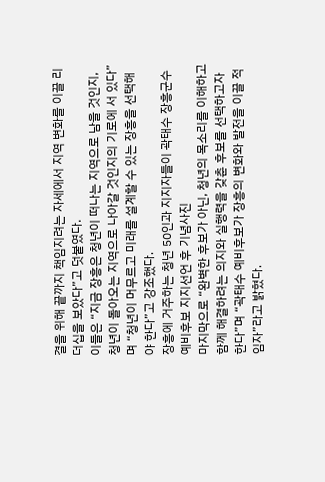결을 위해 끝까지 책임지려는 자세에서 지역 변화를 이끌 리더십을 보았다”고 덧붙였다.
이들은 “지금 장흥은 청년이 떠나는 지역으로 남을 것인지, 청년이 돌아오는 지역으로 나아갈 것인지의 기로에 서 있다”며 “청년이 머무르고 미래를 설계할 수 있는 장흥을 선택해야 한다”고 강조했다.
장흥에 거주하는 청년 50인과 지지자들이 곽태수 장흥군수 예비후보 지지선언 후 기념사진
마지막으로 “완벽한 후보가 아닌, 청년의 목소리를 이해하고 함께 해결하려는 의지와 실행력을 갖춘 후보를 선택하고자 한다”며 “곽태수 예비후보가 장흥의 변화와 발전을 이끌 적임자”라고 밝혔다.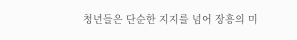청년들은 단순한 지지를 넘어 장흥의 미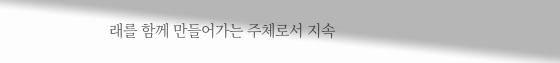래를 함께 만들어가는 주체로서 지속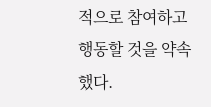적으로 참여하고 행동할 것을 약속했다.